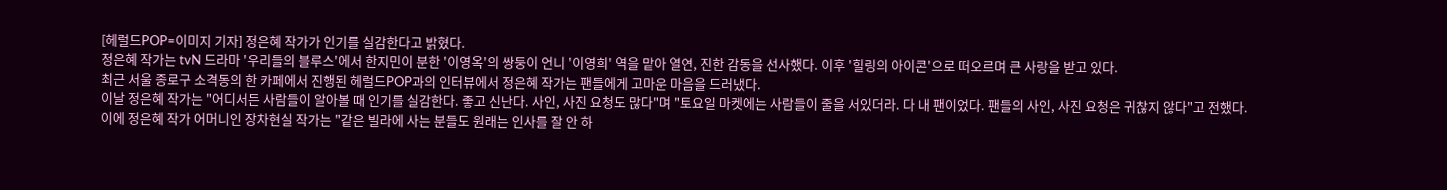[헤럴드POP=이미지 기자] 정은혜 작가가 인기를 실감한다고 밝혔다.
정은혜 작가는 tvN 드라마 '우리들의 블루스'에서 한지민이 분한 '이영옥'의 쌍둥이 언니 '이영희' 역을 맡아 열연, 진한 감동을 선사했다. 이후 '힐링의 아이콘'으로 떠오르며 큰 사랑을 받고 있다.
최근 서울 종로구 소격동의 한 카페에서 진행된 헤럴드POP과의 인터뷰에서 정은혜 작가는 팬들에게 고마운 마음을 드러냈다.
이날 정은혜 작가는 "어디서든 사람들이 알아볼 때 인기를 실감한다. 좋고 신난다. 사인, 사진 요청도 많다"며 "토요일 마켓에는 사람들이 줄을 서있더라. 다 내 팬이었다. 팬들의 사인, 사진 요청은 귀찮지 않다"고 전했다.
이에 정은혜 작가 어머니인 장차현실 작가는 "같은 빌라에 사는 분들도 원래는 인사를 잘 안 하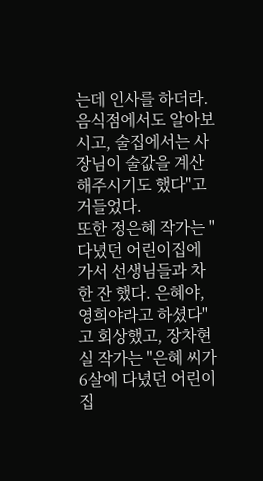는데 인사를 하더라. 음식점에서도 알아보시고, 술집에서는 사장님이 술값을 계산해주시기도 했다"고 거들었다.
또한 정은혜 작가는 "다녔던 어린이집에 가서 선생님들과 차 한 잔 했다. 은혜야, 영희야라고 하셨다"고 회상했고, 장차현실 작가는 "은혜 씨가 6살에 다녔던 어린이집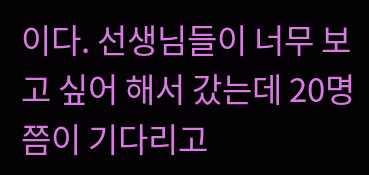이다. 선생님들이 너무 보고 싶어 해서 갔는데 20명쯤이 기다리고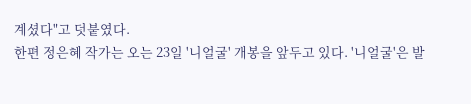계셨다"고 덧붙였다.
한편 정은혜 작가는 오는 23일 '니얼굴' 개봉을 앞두고 있다. '니얼굴'은 발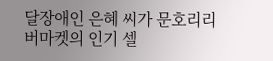달장애인 은혜 씨가 문호리리버마켓의 인기 셀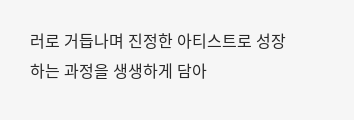러로 거듭나며 진정한 아티스트로 성장하는 과정을 생생하게 담아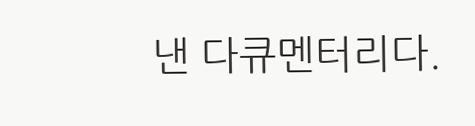낸 다큐멘터리다.